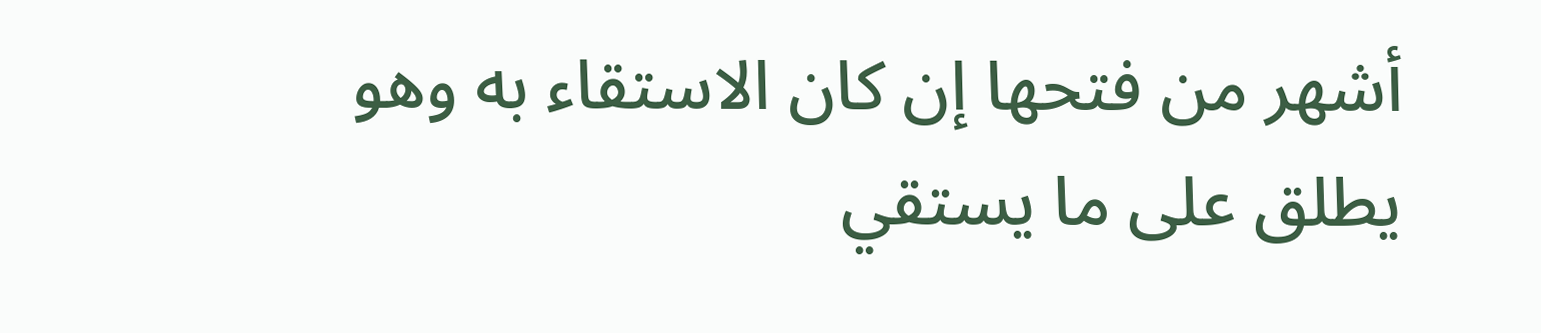أشهر من فتحها إن كان الاستقاء به وهو يطلق على ما يستقي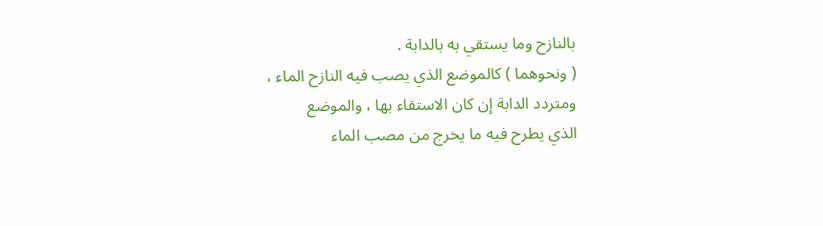بالنازح وما يستقي به بالدابة .
( ونحوهما ) كالموضع الذي يصب فيه النازح الماء ، ومتردد الدابة إن كان الاستقاء بها ، والموضع
الذي يطرح فيه ما يخرج من مصب الماء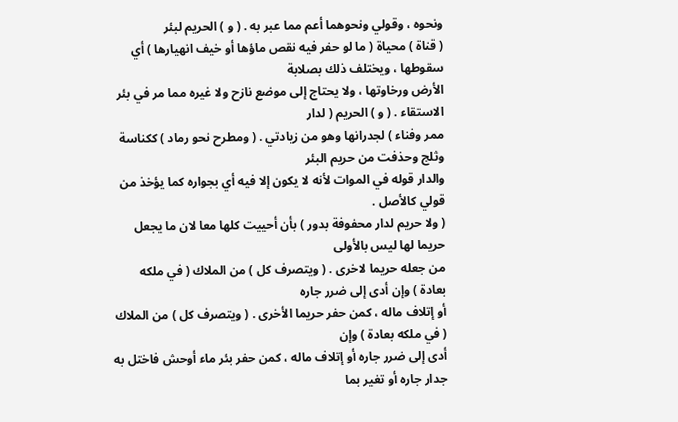ونحوه ، وقولي ونحوهما أعم مما عبر به . ( و ) الحريم لبئر
( قناة ) محياة ( ما لو حفر فيه نقص ماؤها أو خيف انهيارها ) أي سقوطها ، ويختلف ذلك بصلابة
الأرض ورخاوتها ، ولا يحتاج إلى موضع نازح ولا غيره مما مر في بئر الاستقاء . ( و ) الحريم ( لدار
ممر وفناء ) لجدرانها وهو من زيادتي . ( ومطرح نحو رماد ) ككناسة وثلج وحذفت من حريم البئر
والدار قوله في الموات لأنه لا يكون إلا فيه أي بجواره كما يؤخذ من قولي كالأصل .
( ولا حريم لدار محفوفة بدور ) بأن أحييت كلها معا لان ما يجعل حريما لها ليس بالأولى
من جعله حريما لاخرى . ( ويتصرف كل ) من الملاك ( في ملكه بعادة ) وإن أدى إلى ضرر جاره
أو إتلاف ماله ، كمن حفر حريما الأخرى . ( ويتصرف كل ) من الملاك ( في ملكه بعادة ) وإن
أدى إلى ضرر جاره أو إتلاف ماله ، كمن حفر بئر ماء أوحش فاختل به جدار جاره أو تغير بما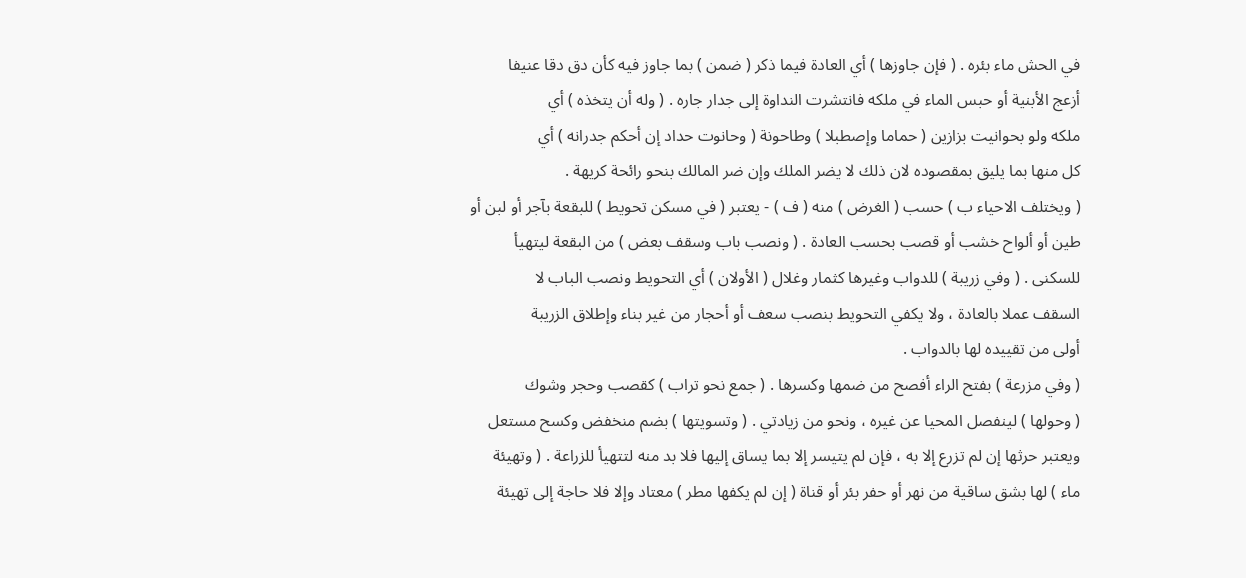في الحش ماء بئره . ( فإن جاوزها ) أي العادة فيما ذكر ( ضمن ) بما جاوز فيه كأن دق دقا عنيفا
أزعج الأبنية أو حبس الماء في ملكه فانتشرت النداوة إلى جدار جاره . ( وله أن يتخذه ) أي
ملكه ولو بحوانيت بزازين ( حماما وإصطبلا ) وطاحونة ( وحانوت حداد إن أحكم جدرانه ) أي
كل منها بما يليق بمقصوده لان ذلك لا يضر الملك وإن ضر المالك بنحو رائحة كريهة .
( ويختلف الاحياء ب ) حسب ( الغرض ) منه ( ف ) - يعتبر ( في مسكن تحويط ) للبقعة بآجر أو لبن أو
طين أو ألواح خشب أو قصب بحسب العادة . ( ونصب باب وسقف بعض ) من البقعة ليتهيأ
للسكنى . ( وفي زريبة ) للدواب وغيرها كثمار وغلال ( الأولان ) أي التحويط ونصب الباب لا
السقف عملا بالعادة ، ولا يكفي التحويط بنصب سعف أو أحجار من غير بناء وإطلاق الزريبة
أولى من تقييده لها بالدواب .
( وفي مزرعة ) بفتح الراء أفصح من ضمها وكسرها . ( جمع نحو تراب ) كقصب وحجر وشوك
( وحولها ) لينفصل المحيا عن غيره ، ونحو من زيادتي . ( وتسويتها ) بضم منخفض وكسح مستعل
ويعتبر حرثها إن لم تزرع إلا به ، فإن لم يتيسر إلا بما يساق إليها فلا بد منه لتتهيأ للزراعة . ( وتهيئة
ماء ) لها بشق ساقية من نهر أو حفر بئر أو قناة ( إن لم يكفها مطر ) معتاد وإلا فلا حاجة إلى تهيئة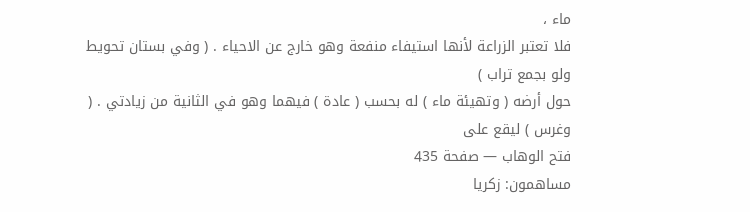ماء ،
فلا تعتبر الزراعة لأنها استيفاء منفعة وهو خارج عن الاحياء . ( وفي بستان تحويط ولو بجمع تراب )
حول أرضه ( وتهيئة ماء ) له بحسب ( عادة ) فيهما وهو في الثانية من زيادتي . ( وغرس ) ليقع على
فتح الوهاب — صفحة 435
مساهمون: زكريا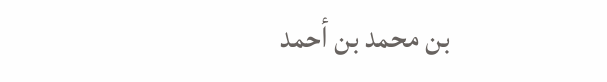بن محمد بن أحمد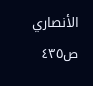الأنصاري
ص٤٣٥